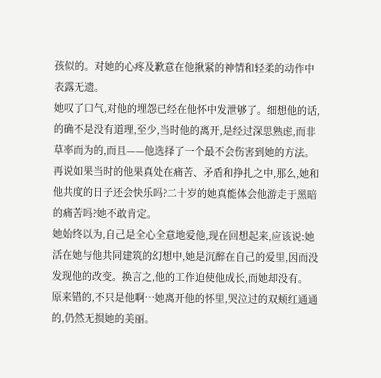孩似的。对她的心疼及歉意在他揪紧的神情和轻柔的动作中表露无遗。
她叹了口气,对他的埋怨已经在他怀中发泄够了。细想他的话,的确不是没有道理,至少,当时他的离开,是经过深思熟虑,而非草率而为的,而且——他选择了一个最不会伤害到她的方法。
再说如果当时的他果真处在痛苦、矛盾和挣扎之中,那么,她和他共度的日子还会快乐吗?二十岁的她真能体会他游走于黑暗的痛苦吗?她不敢肯定。
她始终以为,自己是全心全意地爱他,现在回想起来,应该说:她活在她与他共同建筑的幻想中,她是沉醉在自己的爱里,因而没发现他的改变。换言之,他的工作迫使他成长,而她却没有。
原来错的,不只是他啊…她离开他的怀里,哭泣过的双颊红通通的,仍然无损她的美丽。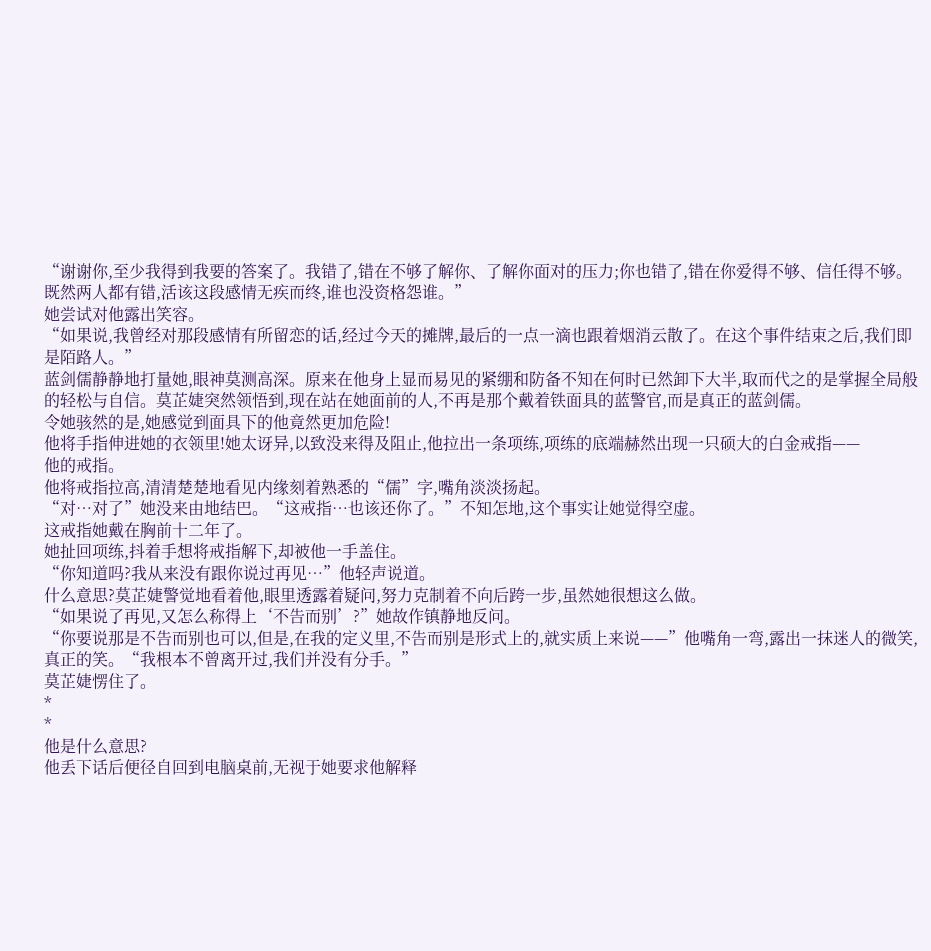“谢谢你,至少我得到我要的答案了。我错了,错在不够了解你、了解你面对的压力;你也错了,错在你爱得不够、信任得不够。既然两人都有错,活该这段感情无疾而终,谁也没资格怨谁。”
她尝试对他露出笑容。
“如果说,我曾经对那段感情有所留恋的话,经过今天的摊牌,最后的一点一滴也跟着烟消云散了。在这个事件结束之后,我们即是陌路人。”
蓝剑儒静静地打量她,眼神莫测高深。原来在他身上显而易见的紧绷和防备不知在何时已然卸下大半,取而代之的是掌握全局般的轻松与自信。莫芷婕突然领悟到,现在站在她面前的人,不再是那个戴着铁面具的蓝警官,而是真正的蓝剑儒。
令她骇然的是,她感觉到面具下的他竟然更加危险!
他将手指伸进她的衣领里!她太讶异,以致没来得及阻止,他拉出一条项练,项练的底端赫然出现一只硕大的白金戒指——
他的戒指。
他将戒指拉高,清清楚楚地看见内缘刻着熟悉的“儒”字,嘴角淡淡扬起。
“对…对了”她没来由地结巴。“这戒指…也该还你了。”不知怎地,这个事实让她觉得空虚。
这戒指她戴在胸前十二年了。
她扯回项练,抖着手想将戒指解下,却被他一手盖住。
“你知道吗?我从来没有跟你说过再见…”他轻声说道。
什么意思?莫芷婕警觉地看着他,眼里透露着疑问,努力克制着不向后跨一步,虽然她很想这么做。
“如果说了再见,又怎么称得上‘不告而别’?”她故作镇静地反问。
“你要说那是不告而别也可以,但是,在我的定义里,不告而别是形式上的,就实质上来说——”他嘴角一弯,露出一抹迷人的微笑,真正的笑。“我根本不曾离开过,我们并没有分手。”
莫芷婕愣住了。
*
*
他是什么意思?
他丢下话后便径自回到电脑桌前,无视于她要求他解释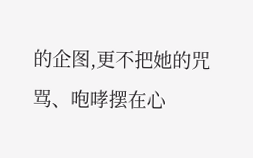的企图,更不把她的咒骂、咆哮摆在心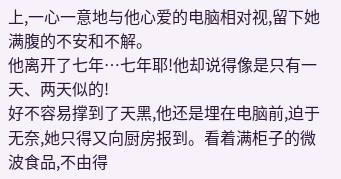上,一心一意地与他心爱的电脑相对视,留下她满腹的不安和不解。
他离开了七年…七年耶!他却说得像是只有一天、两天似的!
好不容易撑到了天黑,他还是埋在电脑前,迫于无奈,她只得又向厨房报到。看着满柜子的微波食品,不由得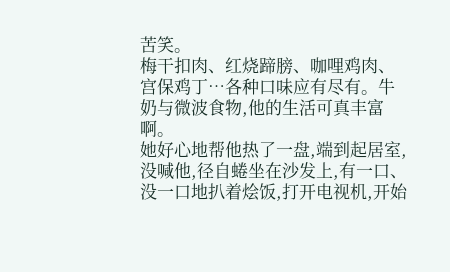苦笑。
梅干扣肉、红烧蹄膀、咖哩鸡肉、宫保鸡丁…各种口味应有尽有。牛奶与微波食物,他的生活可真丰富啊。
她好心地帮他热了一盘,端到起居室,没喊他,径自蜷坐在沙发上,有一口、没一口地扒着烩饭,打开电视机,开始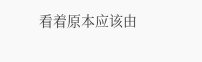看着原本应该由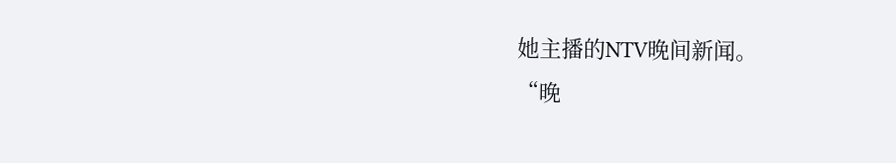她主播的NTV晚间新闻。
“晚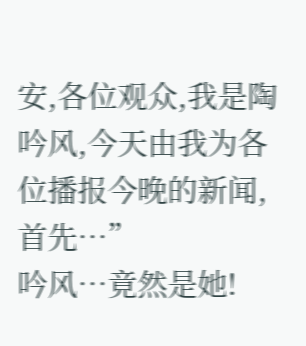安,各位观众,我是陶吟风,今天由我为各位播报今晚的新闻,首先…”
吟风…竟然是她!